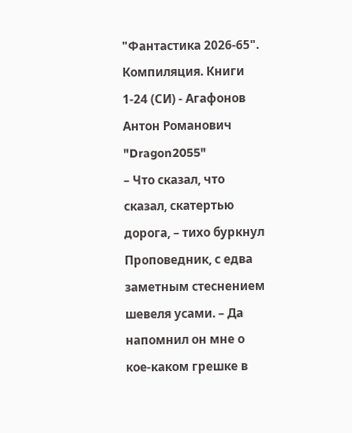"Фантастика 2026-65". Компиляция. Книги 1-24 (СИ) - Агафонов Антон Романович "Dragon2055"
– Что сказал, что сказал, скатертью дорога, – тихо буркнул Проповедник, с едва заметным стеснением шевеля усами. – Да напомнил он мне о кое-каком грешке в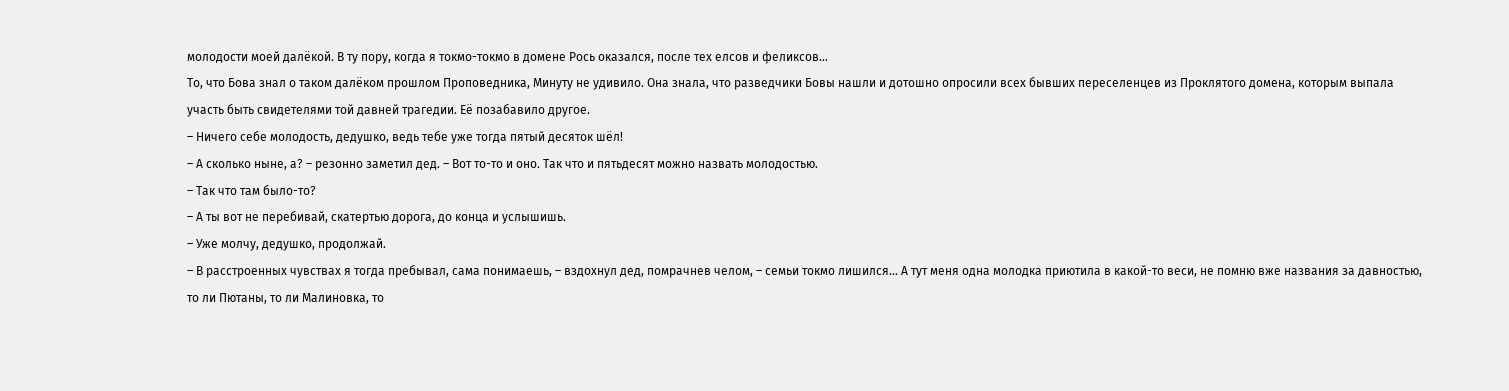молодости моей далёкой. В ту пору, когда я токмо-токмо в домене Рось оказался, после тех елсов и феликсов…
То, что Бова знал о таком далёком прошлом Проповедника, Минуту не удивило. Она знала, что разведчики Бовы нашли и дотошно опросили всех бывших переселенцев из Проклятого домена, которым выпала участь быть свидетелями той давней трагедии. Её позабавило другое.
– Ничего себе молодость, дедушко, ведь тебе уже тогда пятый десяток шёл!
– А сколько ныне, а? – резонно заметил дед. – Вот то-то и оно. Так что и пятьдесят можно назвать молодостью.
– Так что там было-то?
– А ты вот не перебивай, скатертью дорога, до конца и услышишь.
– Уже молчу, дедушко, продолжай.
– В расстроенных чувствах я тогда пребывал, сама понимаешь, – вздохнул дед, помрачнев челом, – семьи токмо лишился… А тут меня одна молодка приютила в какой-то веси, не помню вже названия за давностью, то ли Пютаны, то ли Малиновка, то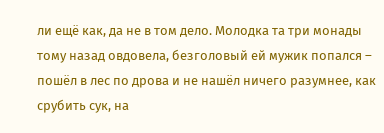ли ещё как, да не в том дело. Молодка та три монады тому назад овдовела, безголовый ей мужик попался – пошёл в лес по дрова и не нашёл ничего разумнее, как срубить сук, на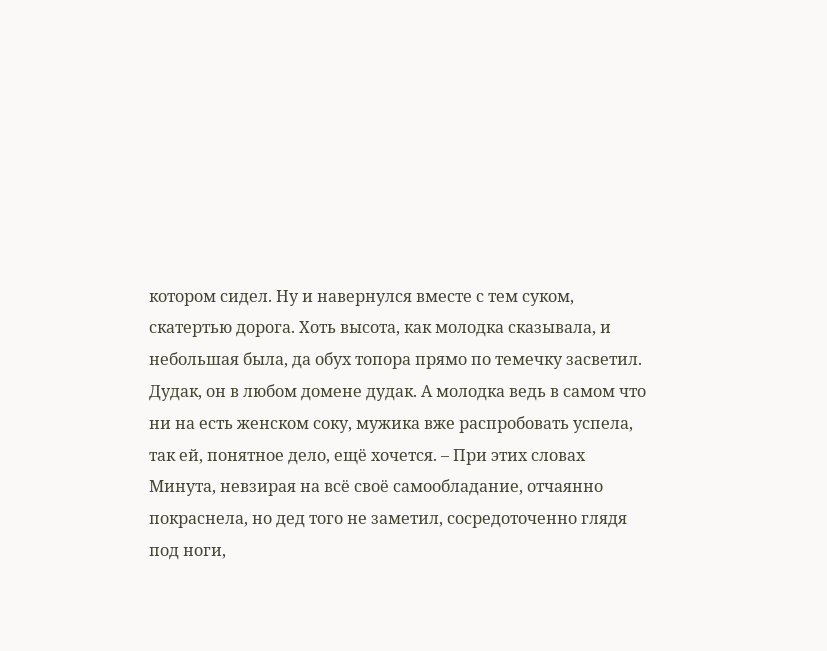котором сидел. Ну и навернулся вместе с тем суком, скатертью дорога. Хоть высота, как молодка сказывала, и небольшая была, да обух топора прямо по темечку засветил. Дудак, он в любом домене дудак. А молодка ведь в самом что ни на есть женском соку, мужика вже распробовать успела, так ей, понятное дело, ещё хочется. – При этих словах Минута, невзирая на всё своё самообладание, отчаянно покраснела, но дед того не заметил, сосредоточенно глядя под ноги,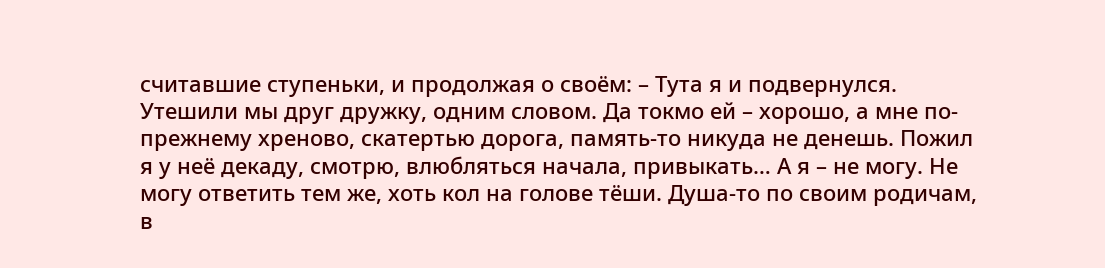считавшие ступеньки, и продолжая о своём: – Тута я и подвернулся. Утешили мы друг дружку, одним словом. Да токмо ей – хорошо, а мне по-прежнему хреново, скатертью дорога, память-то никуда не денешь. Пожил я у неё декаду, смотрю, влюбляться начала, привыкать… А я – не могу. Не могу ответить тем же, хоть кол на голове тёши. Душа-то по своим родичам, в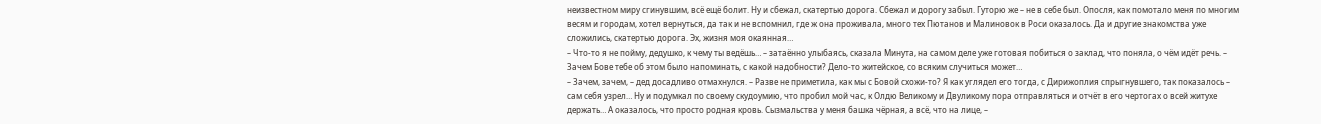неизвестном миру сгинувшим, всё ещё болит. Ну и сбежал, скатертью дорога. Сбежал и дорогу забыл. Гуторю же – не в себе был. Опосля, как помотало меня по многим весям и городам, хотел вернуться, да так и не вспомнил, где ж она проживала, много тех Пютанов и Малиновок в Роси оказалось. Да и другие знакомства уже сложились, скатертью дорога. Эх, жизня моя окаянная…
– Что-то я не пойму, дедушко, к чему ты ведёшь… – затаённо улыбаясь, сказала Минута, на самом деле уже готовая побиться о заклад, что поняла, о чём идёт речь. – Зачем Бове тебе об этом было напоминать, с какой надобности? Дело-то житейское, со всяким случиться может…
– Зачем, зачем, – дед досадливо отмахнулся. – Разве не приметила, как мы с Бовой схожи-то? Я как углядел его тогда, с Дирижоплия спрыгнувшего, так показалось – сам себя узрел… Ну и подумкал по своему скудоумию, что пробил мой час, к Олдю Великому и Двуликому пора отправляться и отчёт в его чертогах о всей житухе держать… А оказалось, что просто родная кровь. Сызмальства у меня башка чёрная, а всё, что на лице, –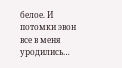белое. И потомки эвон все в меня уродились…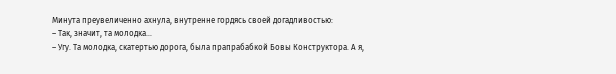Минута преувеличенно ахнула, внутренне гордясь своей догадливостью:
– Так, значит, та молодка…
– Угу. Та молодка, скатертью дорога, была прапрабабкой Бовы Конструктора. А я,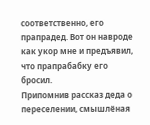соответственно, его прапрадед. Вот он навроде как укор мне и предъявил, что прапрабабку его бросил.
Припомнив рассказ деда о переселении, смышлёная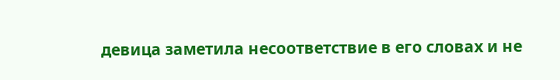девица заметила несоответствие в его словах и не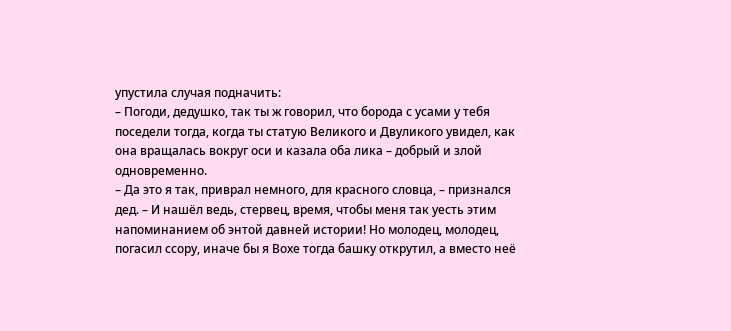упустила случая подначить:
– Погоди, дедушко, так ты ж говорил, что борода с усами у тебя поседели тогда, когда ты статую Великого и Двуликого увидел, как она вращалась вокруг оси и казала оба лика – добрый и злой одновременно.
– Да это я так, приврал немного, для красного словца, – признался дед. – И нашёл ведь, стервец, время, чтобы меня так уесть этим напоминанием об энтой давней истории! Но молодец, молодец, погасил ссору, иначе бы я Вохе тогда башку открутил, а вместо неё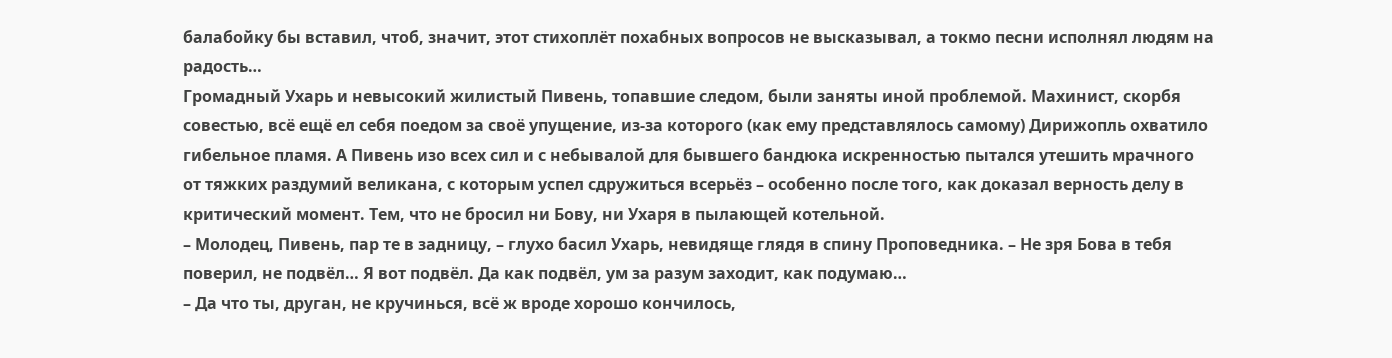балабойку бы вставил, чтоб, значит, этот стихоплёт похабных вопросов не высказывал, а токмо песни исполнял людям на радость…
Громадный Ухарь и невысокий жилистый Пивень, топавшие следом, были заняты иной проблемой. Махинист, скорбя совестью, всё ещё ел себя поедом за своё упущение, из-за которого (как ему представлялось самому) Дирижопль охватило гибельное пламя. А Пивень изо всех сил и с небывалой для бывшего бандюка искренностью пытался утешить мрачного от тяжких раздумий великана, с которым успел сдружиться всерьёз – особенно после того, как доказал верность делу в критический момент. Тем, что не бросил ни Бову, ни Ухаря в пылающей котельной.
– Молодец, Пивень, пар те в задницу, – глухо басил Ухарь, невидяще глядя в спину Проповедника. – Не зря Бова в тебя поверил, не подвёл… Я вот подвёл. Да как подвёл, ум за разум заходит, как подумаю…
– Да что ты, друган, не кручинься, всё ж вроде хорошо кончилось,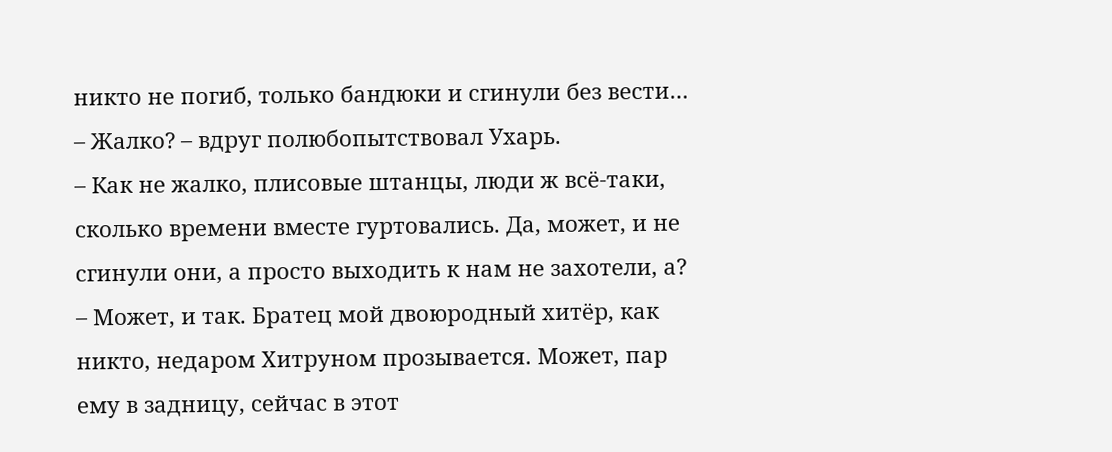никто не погиб, только бандюки и сгинули без вести…
– Жалко? – вдруг полюбопытствовал Ухарь.
– Как не жалко, плисовые штанцы, люди ж всё-таки, сколько времени вместе гуртовались. Да, может, и не сгинули они, а просто выходить к нам не захотели, а?
– Может, и так. Братец мой двоюродный хитёр, как никто, недаром Хитруном прозывается. Может, пар ему в задницу, сейчас в этот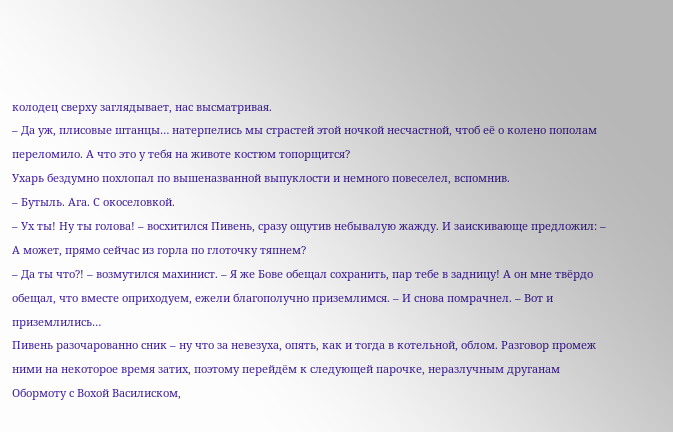колодец сверху заглядывает, нас высматривая.
– Да уж, плисовые штанцы… натерпелись мы страстей этой ночкой несчастной, чтоб её о колено пополам переломило. А что это у тебя на животе костюм топорщится?
Ухарь бездумно похлопал по вышеназванной выпуклости и немного повеселел, вспомнив.
– Бутыль. Ага. С окоселовкой.
– Ух ты! Ну ты голова! – восхитился Пивень, сразу ощутив небывалую жажду. И заискивающе предложил: – А может, прямо сейчас из горла по глоточку тяпнем?
– Да ты что?! – возмутился махинист. – Я же Бове обещал сохранить, пар тебе в задницу! А он мне твёрдо обещал, что вместе оприходуем, ежели благополучно приземлимся. – И снова помрачнел. – Вот и приземлились…
Пивень разочарованно сник – ну что за невезуха, опять, как и тогда в котельной, облом. Разговор промеж ними на некоторое время затих, поэтому перейдём к следующей парочке, неразлучным друганам Обормоту с Вохой Василиском,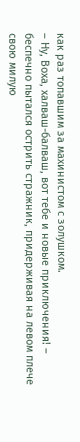как раз топавшим за махинистом с золушком.
– Ну, Воха, халваш-балваш, вот тебе и новые приключения! – беспечно пытался острить стражник, придерживая на левом плече свою милую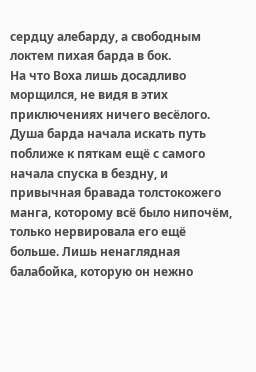сердцу алебарду, а свободным локтем пихая барда в бок.
На что Воха лишь досадливо морщился, не видя в этих приключениях ничего весёлого. Душа барда начала искать путь поближе к пяткам ещё с самого начала спуска в бездну, и привычная бравада толстокожего манга, которому всё было нипочём, только нервировала его ещё больше. Лишь ненаглядная балабойка, которую он нежно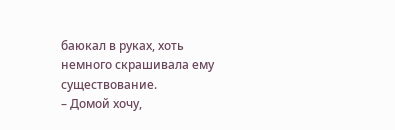баюкал в руках, хоть немного скрашивала ему существование.
– Домой хочу,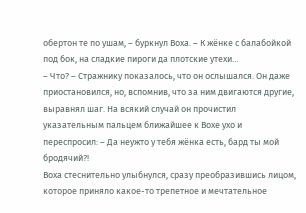обертон те по ушам, – буркнул Воха. – К жёнке с балабойкой под бок, на сладкие пироги да плотские утехи…
– Что? – Стражнику показалось, что он ослышался. Он даже приостановился, но, вспомнив, что за ним двигаются другие, выравнял шаг. На всякий случай он прочистил указательным пальцем ближайшее к Вохе ухо и переспросил: – Да неужто у тебя жёнка есть, бард ты мой бродячий?!
Воха стеснительно улыбнулся, сразу преобразившись лицом, которое приняло какое-то трепетное и мечтательное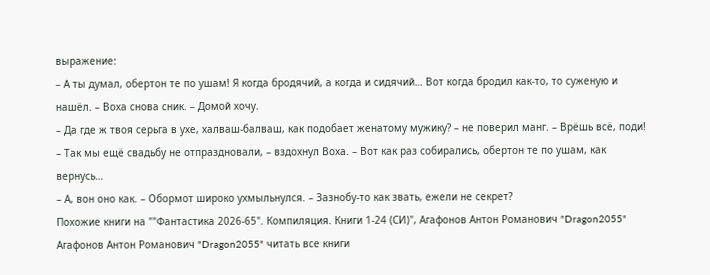выражение:
– А ты думал, обертон те по ушам! Я когда бродячий, а когда и сидячий… Вот когда бродил как-то, то суженую и нашёл. – Воха снова сник. – Домой хочу.
– Да где ж твоя серьга в ухе, халваш-балваш, как подобает женатому мужику? – не поверил манг. – Врёшь всё, поди!
– Так мы ещё свадьбу не отпраздновали, – вздохнул Воха. – Вот как раз собирались, обертон те по ушам, как вернусь…
– А, вон оно как. – Обормот широко ухмыльнулся. – Зазнобу-то как звать, ежели не секрет?
Похожие книги на ""Фантастика 2026-65". Компиляция. Книги 1-24 (СИ)", Агафонов Антон Романович "Dragon2055"
Агафонов Антон Романович "Dragon2055" читать все книги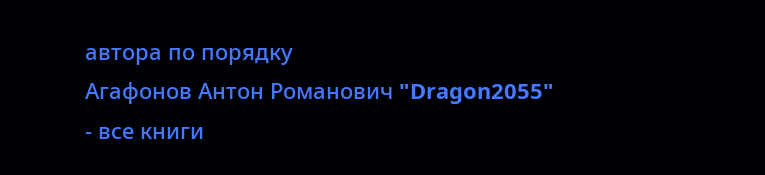автора по порядку
Агафонов Антон Романович "Dragon2055" - все книги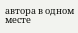автора в одном месте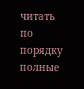читать по порядку полные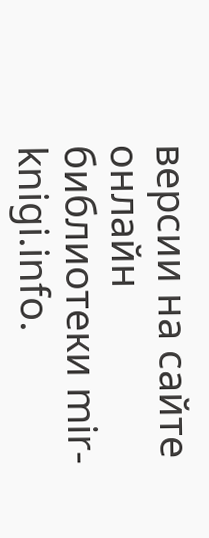версии на сайте онлайн библиотеки mir-knigi.info.